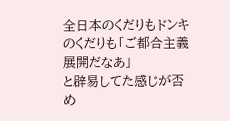全日本のくだりもドンキのくだりも「ご都合主義展開だなあ」
と辟易してた感じが否め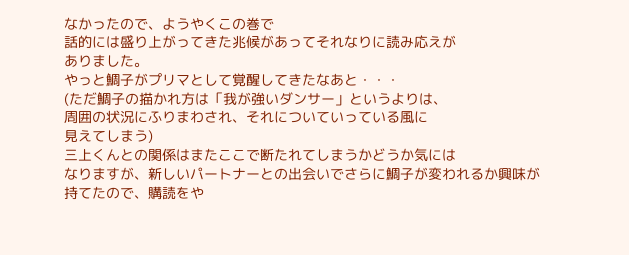なかったので、ようやくこの巻で
話的には盛り上がってきた兆候があってそれなりに読み応えが
ありました。
やっと鯛子がプリマとして覚醒してきたなあと・・・
(ただ鯛子の描かれ方は「我が強いダンサー」というよりは、
周囲の状況にふりまわされ、それについていっている風に
見えてしまう)
三上くんとの関係はまたここで断たれてしまうかどうか気には
なりますが、新しいパートナーとの出会いでさらに鯛子が変われるか興味が
持てたので、購読をや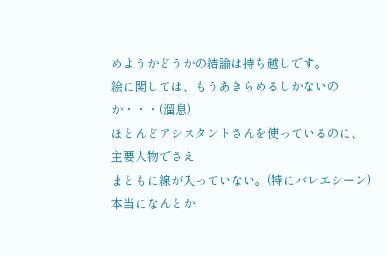めようかどうかの結論は持ち越しです。
絵に関しては、もうあきらめるしかないのか・・・(溜息)
ほとんどアシスタントさんを使っているのに、主要人物でさえ
まともに線が入っていない。(特にバレエシーン)
本当になんとか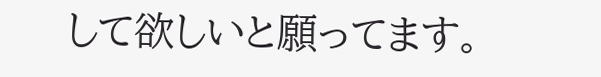して欲しいと願ってます。